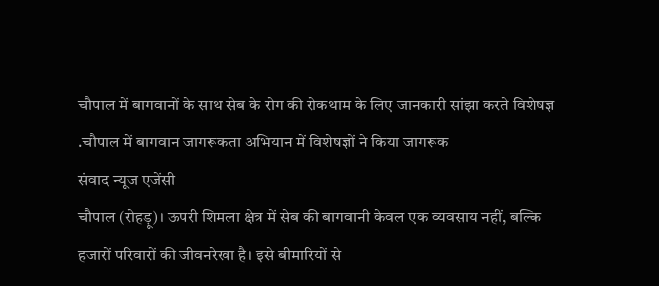चौपाल में बागवानों के साथ सेब के रोग की रोकथाम के लिए जानकारी सांझा करते विशेषज्ञ
.चौपाल में बागवान जागरूकता अभियान में विशेषज्ञों ने किया जागरूक
संवाद न्यूज एजेंसी
चौपाल (रोहड़ू)। ऊपरी शिमला क्षेत्र में सेब की बागवानी केवल एक व्यवसाय नहीं, बल्कि हजारों परिवारों की जीवनरेखा है। इसे बीमारियों से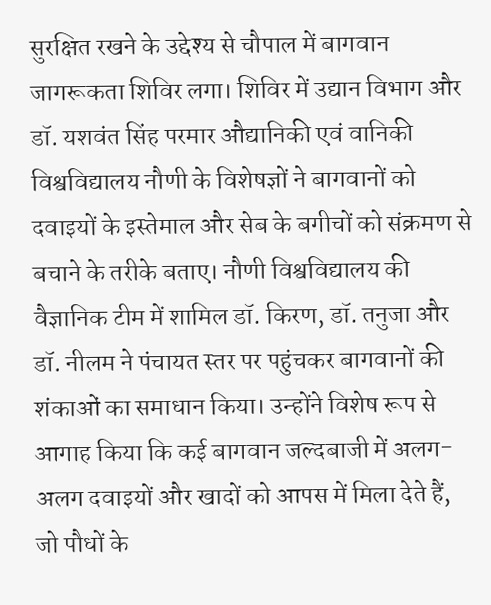सुरक्षित रखने के उद्देश्य से चौपाल में बागवान जागरूकता शिविर लगा। शिविर में उद्यान विभाग और डॉ. यशवंत सिंह परमार औद्यानिकी एवं वानिकी विश्वविद्यालय नौणी के विशेषज्ञों ने बागवानों को दवाइयों के इस्तेमाल और सेब के बगीचों को संक्रमण से बचाने के तरीके बताए। नौणी विश्वविद्यालय की वैज्ञानिक टीम में शामिल डॉ. किरण, डॉ. तनुजा और डॉ. नीलम ने पंचायत स्तर पर पहुंचकर बागवानों की शंकाओं का समाधान किया। उन्होंने विशेष रूप से आगाह किया कि कई बागवान जल्दबाजी में अलग-अलग दवाइयों और खादों को आपस में मिला देते हैं, जो पौधों के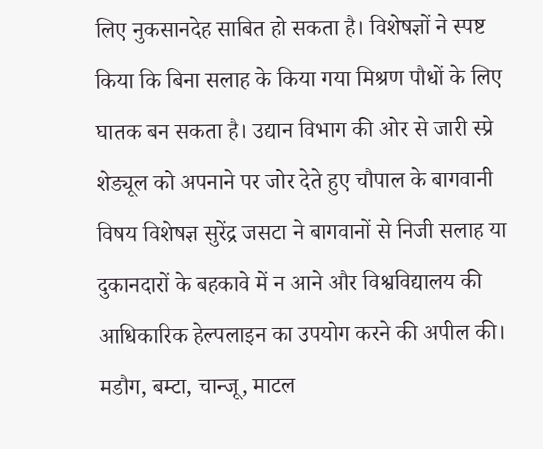लिए नुकसानदेह साबित हो सकता है। विशेषज्ञों ने स्पष्ट किया कि बिना सलाह के किया गया मिश्रण पौधों के लिए घातक बन सकता है। उद्यान विभाग की ओर से जारी स्प्रे शेड्यूल को अपनाने पर जोर देते हुए चौपाल के बागवानी विषय विशेषज्ञ सुरेंद्र जसटा ने बागवानों से निजी सलाह या दुकानदारों के बहकावे में न आने और विश्वविद्यालय की आधिकारिक हेल्पलाइन का उपयोग करने की अपील की। मडौग, बम्टा, चान्जू, माटल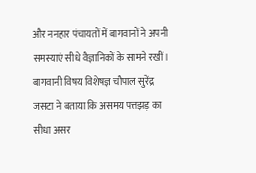और ननहार पंचायतों में बागवानों ने अपनी समस्याएं सीधे वैज्ञानिकों के सामने रखीं। बागवानी विषय विशेषज्ञ चौपाल सुरेंद्र जसटा ने बताया कि असमय पत्तझड़ का सीधा असर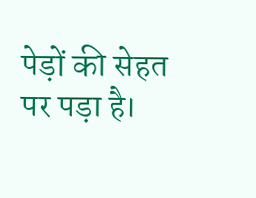पेड़ों की सेहत पर पड़ा है।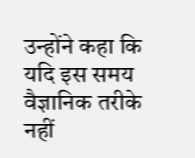उन्होंने कहा कि यदि इस समय वैज्ञानिक तरीके नहीं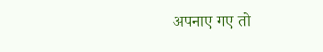अपनाए गए तो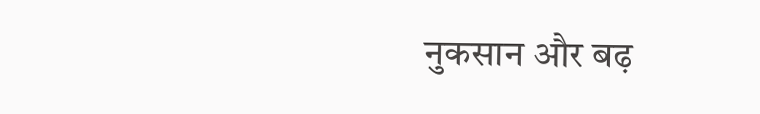नुकसान और बढ़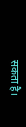सकता है।